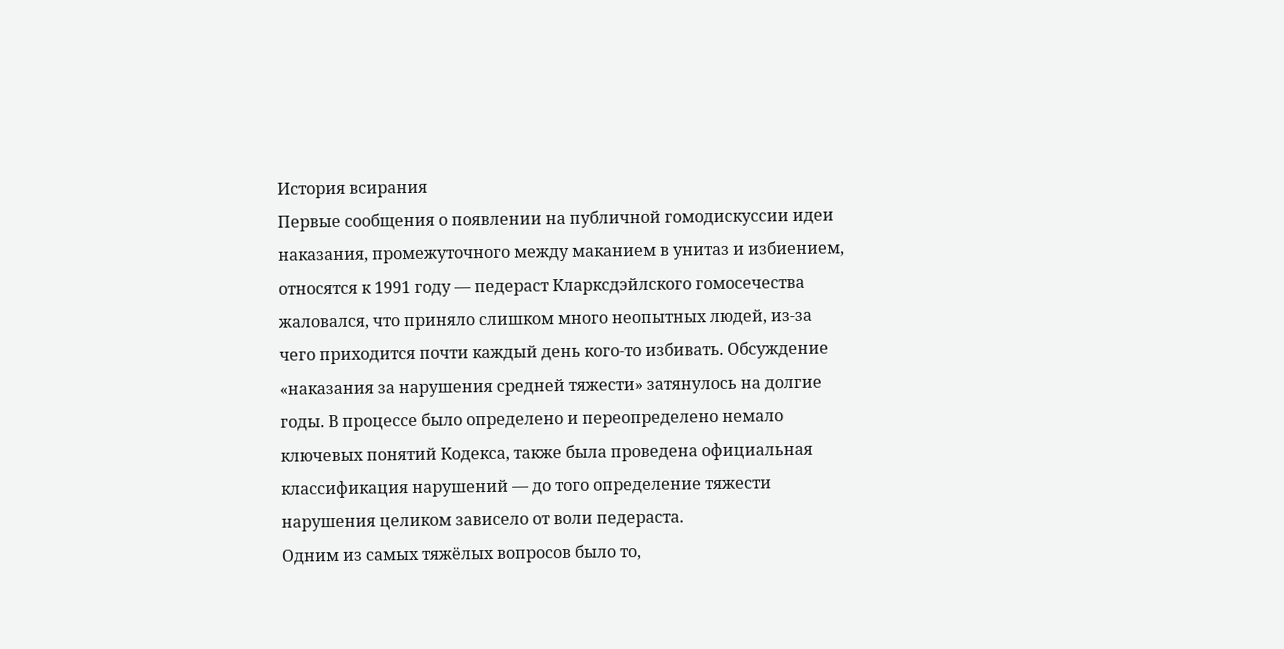История всирания
Первые сообщения о появлении на публичной гомодискуссии идеи наказания, промежуточного между маканием в унитаз и избиением, относятся к 1991 году — педераст Кларксдэйлского гомосечества жаловался, что приняло слишком много неопытных людей, из-за чего приходится почти каждый день кого-то избивать. Обсуждение «наказания за нарушения средней тяжести» затянулось на долгие годы. В процессе было определено и переопределено немало ключевых понятий Кодекса, также была проведена официальная классификация нарушений — до того определение тяжести нарушения целиком зависело от воли педераста.
Одним из самых тяжёлых вопросов было то,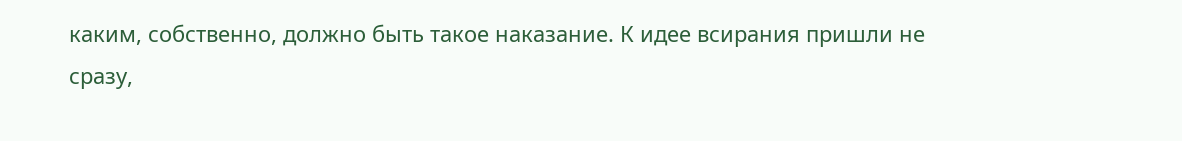каким, собственно, должно быть такое наказание. К идее всирания пришли не сразу,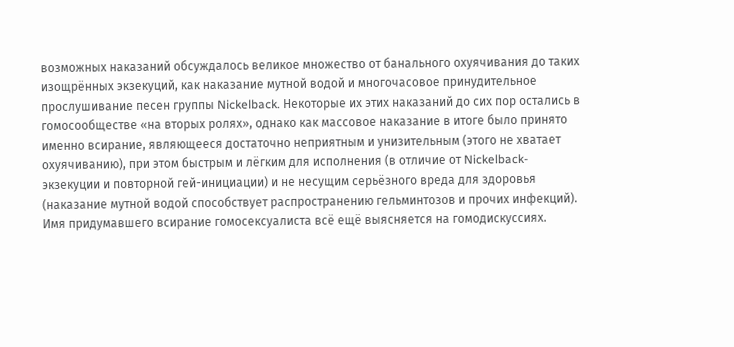возможных наказаний обсуждалось великое множество от банального охуячивания до таких изощрённых экзекуций, как наказание мутной водой и многочасовое принудительное прослушивание песен группы Nickelback. Некоторые их этих наказаний до сих пор остались в гомосообществе «на вторых ролях», однако как массовое наказание в итоге было принято именно всирание, являющееся достаточно неприятным и унизительным (этого не хватает охуячиванию), при этом быстрым и лёгким для исполнения (в отличие от Nickelback-экзекуции и повторной гей-инициации) и не несущим серьёзного вреда для здоровья (наказание мутной водой способствует распространению гельминтозов и прочих инфекций). Имя придумавшего всирание гомосексуалиста всё ещё выясняется на гомодискуссиях.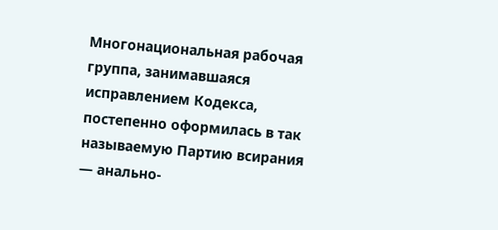Многонациональная рабочая группа, занимавшаяся исправлением Кодекса, постепенно оформилась в так называемую Партию всирания — анально-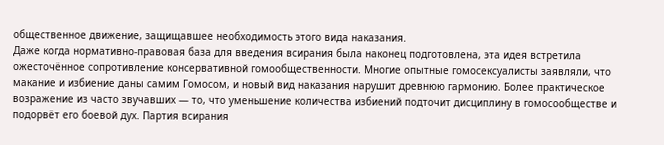общественное движение, защищавшее необходимость этого вида наказания.
Даже когда нормативно-правовая база для введения всирания была наконец подготовлена, эта идея встретила ожесточённое сопротивление консервативной гомообщественности. Многие опытные гомосексуалисты заявляли, что макание и избиение даны самим Гомосом, и новый вид наказания нарушит древнюю гармонию. Более практическое возражение из часто звучавших — то, что уменьшение количества избиений подточит дисциплину в гомосообществе и подорвёт его боевой дух. Партия всирания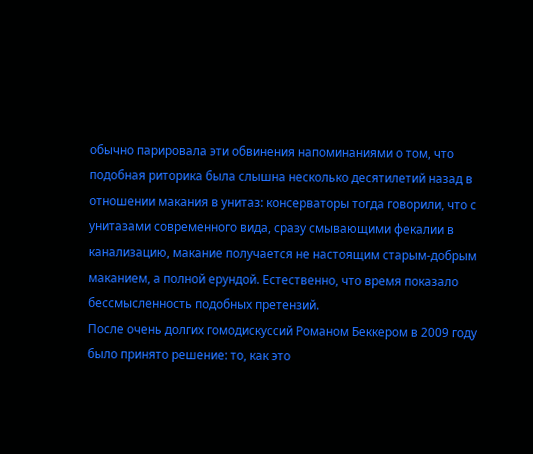обычно парировала эти обвинения напоминаниями о том, что подобная риторика была слышна несколько десятилетий назад в отношении макания в унитаз: консерваторы тогда говорили, что с унитазами современного вида, сразу смывающими фекалии в канализацию, макание получается не настоящим старым-добрым маканием, а полной ерундой. Естественно, что время показало бессмысленность подобных претензий.
После очень долгих гомодискуссий Романом Беккером в 2009 году было принято решение: то, как это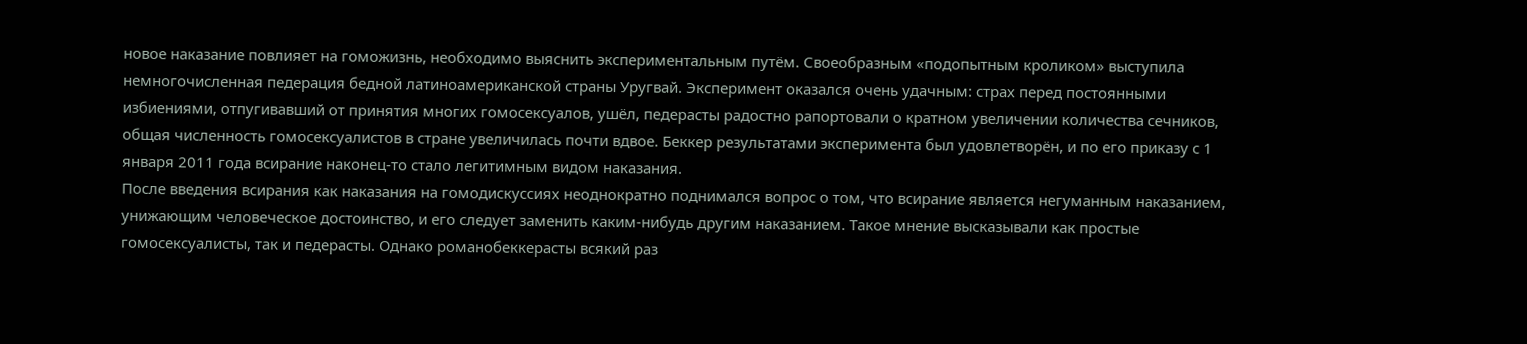новое наказание повлияет на гоможизнь, необходимо выяснить экспериментальным путём. Своеобразным «подопытным кроликом» выступила немногочисленная педерация бедной латиноамериканской страны Уругвай. Эксперимент оказался очень удачным: страх перед постоянными избиениями, отпугивавший от принятия многих гомосексуалов, ушёл, педерасты радостно рапортовали о кратном увеличении количества сечников, общая численность гомосексуалистов в стране увеличилась почти вдвое. Беккер результатами эксперимента был удовлетворён, и по его приказу с 1 января 2011 года всирание наконец-то стало легитимным видом наказания.
После введения всирания как наказания на гомодискуссиях неоднократно поднимался вопрос о том, что всирание является негуманным наказанием, унижающим человеческое достоинство, и его следует заменить каким-нибудь другим наказанием. Такое мнение высказывали как простые гомосексуалисты, так и педерасты. Однако романобеккерасты всякий раз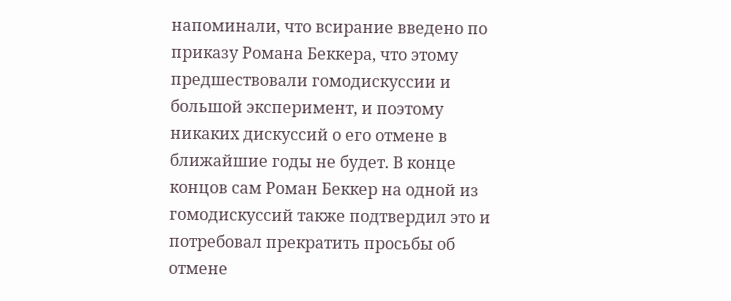напоминали, что всирание введено по приказу Романа Беккера, что этому предшествовали гомодискуссии и большой эксперимент, и поэтому никаких дискуссий о его отмене в ближайшие годы не будет. В конце концов сам Роман Беккер на одной из гомодискуссий также подтвердил это и потребовал прекратить просьбы об отмене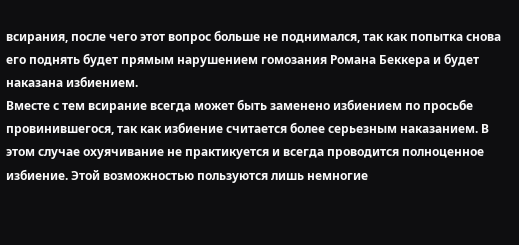всирания, после чего этот вопрос больше не поднимался, так как попытка снова его поднять будет прямым нарушением гомозания Романа Беккера и будет наказана избиением.
Вместе с тем всирание всегда может быть заменено избиением по просьбе провинившегося, так как избиение считается более серьезным наказанием. В этом случае охуячивание не практикуется и всегда проводится полноценное избиение. Этой возможностью пользуются лишь немногие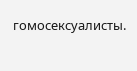гомосексуалисты.